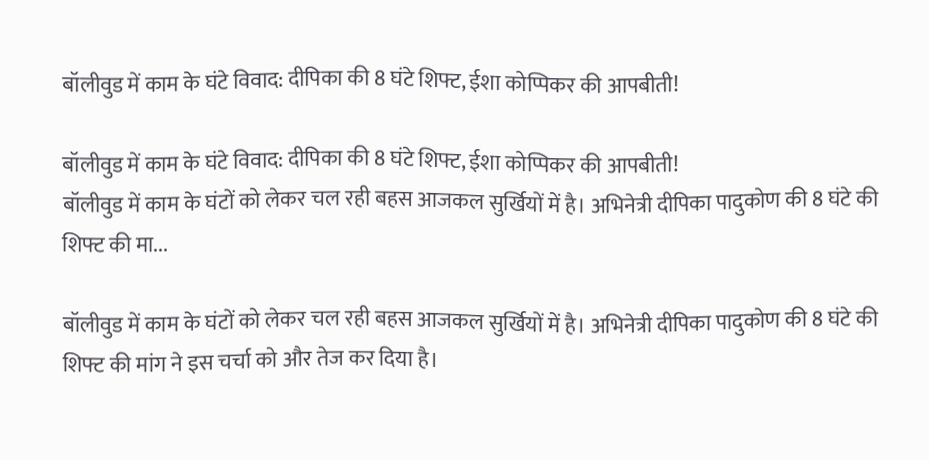बॉलीवुड में काम के घंटे विवाद: दीपिका की 8 घंटे शिफ्ट, ईशा कोप्पिकर की आपबीती!

बॉलीवुड में काम के घंटे विवाद: दीपिका की 8 घंटे शिफ्ट, ईशा कोप्पिकर की आपबीती!
बॉलीवुड में काम के घंटों को लेकर चल रही बहस आजकल सुर्खियों में है। अभिनेत्री दीपिका पादुकोण की 8 घंटे की शिफ्ट की मा...

बॉलीवुड में काम के घंटों को लेकर चल रही बहस आजकल सुर्खियों में है। अभिनेत्री दीपिका पादुकोण की 8 घंटे की शिफ्ट की मांग ने इस चर्चा को और तेज कर दिया है।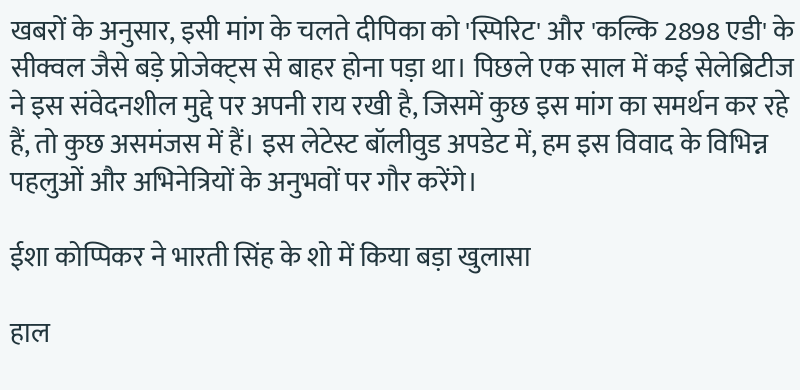खबरों के अनुसार, इसी मांग के चलते दीपिका को 'स्पिरिट' और 'कल्कि 2898 एडी' के सीक्वल जैसे बड़े प्रोजेक्ट्स से बाहर होना पड़ा था। पिछले एक साल में कई सेलेब्रिटीज ने इस संवेदनशील मुद्दे पर अपनी राय रखी है, जिसमें कुछ इस मांग का समर्थन कर रहे हैं, तो कुछ असमंजस में हैं। इस लेटेस्ट बॉलीवुड अपडेट में, हम इस विवाद के विभिन्न पहलुओं और अभिनेत्रियों के अनुभवों पर गौर करेंगे।

ईशा कोप्पिकर ने भारती सिंह के शो में किया बड़ा खुलासा

हाल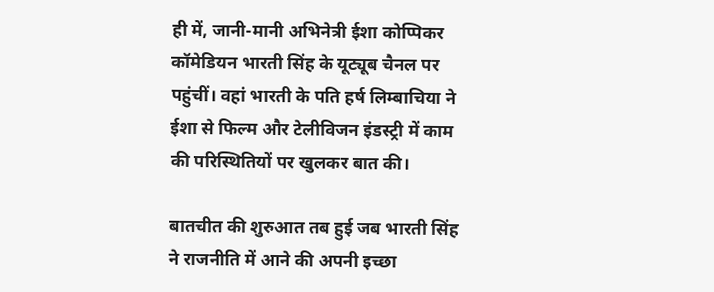ही में, जानी-मानी अभिनेत्री ईशा कोप्पिकर कॉमेडियन भारती सिंह के यूट्यूब चैनल पर पहुंचीं। वहां भारती के पति हर्ष लिम्बाचिया ने ईशा से फिल्म और टेलीविजन इंडस्ट्री में काम की परिस्थितियों पर खुलकर बात की।

बातचीत की शुरुआत तब हुई जब भारती सिंह ने राजनीति में आने की अपनी इच्छा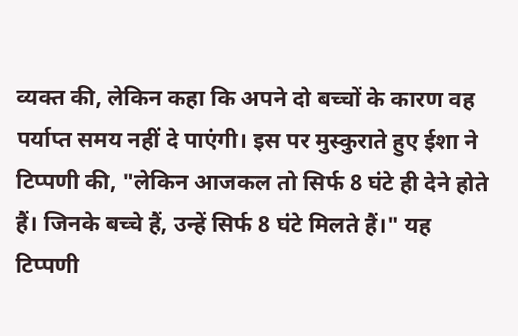व्यक्त की, लेकिन कहा कि अपने दो बच्चों के कारण वह पर्याप्त समय नहीं दे पाएंगी। इस पर मुस्कुराते हुए ईशा ने टिप्पणी की, "लेकिन आजकल तो सिर्फ 8 घंटे ही देने होते हैं। जिनके बच्चे हैं, उन्हें सिर्फ 8 घंटे मिलते हैं।" यह टिप्पणी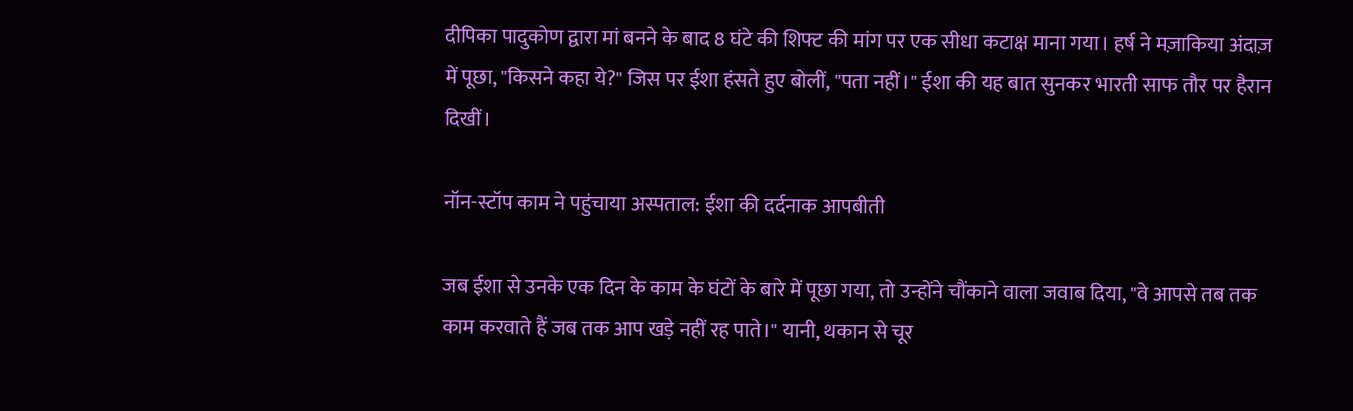दीपिका पादुकोण द्वारा मां बनने के बाद 8 घंटे की शिफ्ट की मांग पर एक सीधा कटाक्ष माना गया। हर्ष ने मज़ाकिया अंदाज़ में पूछा, "किसने कहा ये?" जिस पर ईशा हंसते हुए बोलीं, "पता नहीं।" ईशा की यह बात सुनकर भारती साफ तौर पर हैरान दिखीं।

नॉन-स्टॉप काम ने पहुंचाया अस्पताल: ईशा की दर्दनाक आपबीती

जब ईशा से उनके एक दिन के काम के घंटों के बारे में पूछा गया, तो उन्होंने चौंकाने वाला जवाब दिया, "वे आपसे तब तक काम करवाते हैं जब तक आप खड़े नहीं रह पाते।" यानी, थकान से चूर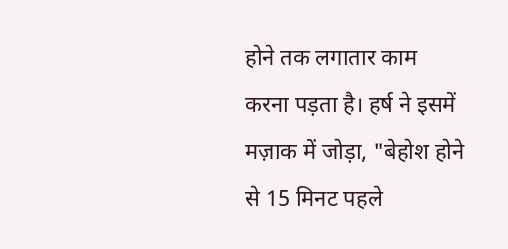होने तक लगातार काम करना पड़ता है। हर्ष ने इसमें मज़ाक में जोड़ा, "बेहोश होने से 15 मिनट पहले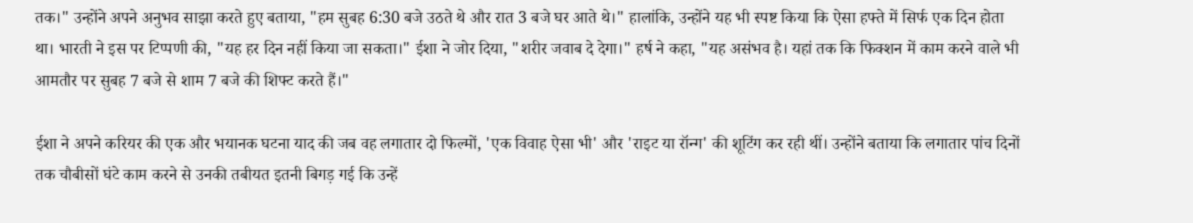तक।" उन्होंने अपने अनुभव साझा करते हुए बताया, "हम सुबह 6:30 बजे उठते थे और रात 3 बजे घर आते थे।" हालांकि, उन्होंने यह भी स्पष्ट किया कि ऐसा हफ्ते में सिर्फ एक दिन होता था। भारती ने इस पर टिप्पणी की, "यह हर दिन नहीं किया जा सकता।" ईशा ने जोर दिया, "शरीर जवाब दे देगा।" हर्ष ने कहा, "यह असंभव है। यहां तक कि फिक्शन में काम करने वाले भी आमतौर पर सुबह 7 बजे से शाम 7 बजे की शिफ्ट करते हैं।"

ईशा ने अपने करियर की एक और भयानक घटना याद की जब वह लगातार दो फिल्मों, 'एक विवाह ऐसा भी' और 'राइट या रॉन्ग' की शूटिंग कर रही थीं। उन्होंने बताया कि लगातार पांच दिनों तक चौबीसों घंटे काम करने से उनकी तबीयत इतनी बिगड़ गई कि उन्हें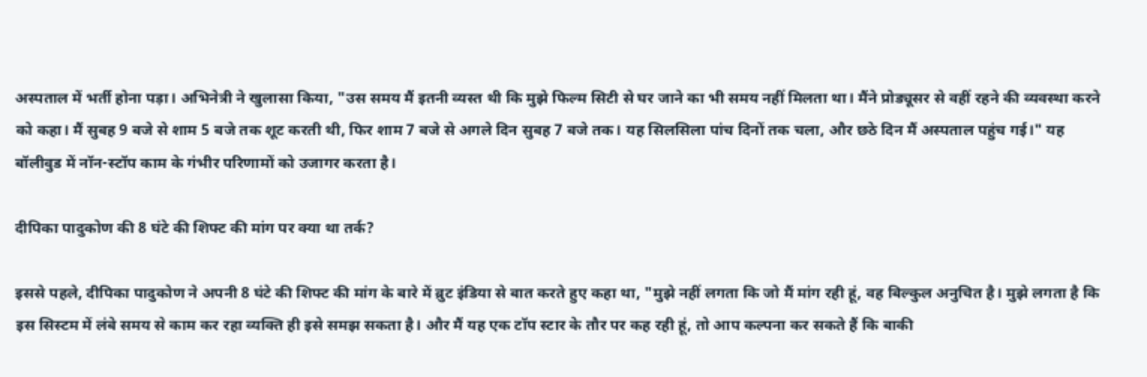अस्पताल में भर्ती होना पड़ा। अभिनेत्री ने खुलासा किया, "उस समय मैं इतनी व्यस्त थी कि मुझे फिल्म सिटी से घर जाने का भी समय नहीं मिलता था। मैंने प्रोड्यूसर से वहीं रहने की व्यवस्था करने को कहा। मैं सुबह 9 बजे से शाम 5 बजे तक शूट करती थी, फिर शाम 7 बजे से अगले दिन सुबह 7 बजे तक। यह सिलसिला पांच दिनों तक चला, और छठे दिन मैं अस्पताल पहुंच गई।" यह बॉलीवुड में नॉन-स्टॉप काम के गंभीर परिणामों को उजागर करता है।

दीपिका पादुकोण की 8 घंटे की शिफ्ट की मांग पर क्या था तर्क?

इससे पहले, दीपिका पादुकोण ने अपनी 8 घंटे की शिफ्ट की मांग के बारे में ब्रुट इंडिया से बात करते हुए कहा था, "मुझे नहीं लगता कि जो मैं मांग रही हूं, वह बिल्कुल अनुचित है। मुझे लगता है कि इस सिस्टम में लंबे समय से काम कर रहा व्यक्ति ही इसे समझ सकता है। और मैं यह एक टॉप स्टार के तौर पर कह रही हूं, तो आप कल्पना कर सकते हैं कि बाकी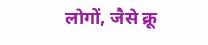लोगों, जैसे क्रू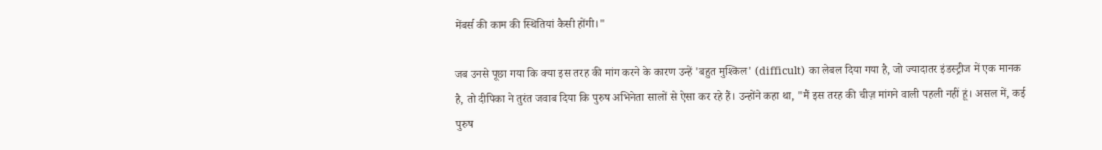मेंबर्स की काम की स्थितियां कैसी होंगी।"

जब उनसे पूछा गया कि क्या इस तरह की मांग करने के कारण उन्हें 'बहुत मुश्किल' (difficult) का लेबल दिया गया है, जो ज्यादातर इंडस्ट्रीज में एक मानक है, तो दीपिका ने तुरंत जवाब दिया कि पुरुष अभिनेता सालों से ऐसा कर रहे हैं। उन्होंने कहा था, "मैं इस तरह की चीज़ मांगने वाली पहली नहीं हूं। असल में, कई पुरुष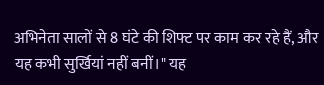अभिनेता सालों से 8 घंटे की शिफ्ट पर काम कर रहे हैं, और यह कभी सुर्खियां नहीं बनीं।" यह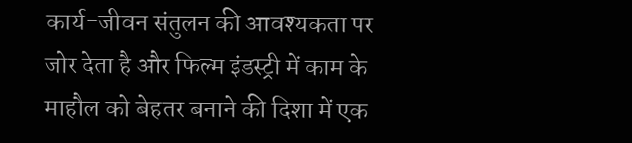कार्य-जीवन संतुलन की आवश्यकता पर जोर देता है और फिल्म इंडस्ट्री में काम के माहौल को बेहतर बनाने की दिशा में एक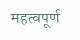महत्वपूर्ण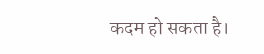कदम हो सकता है।